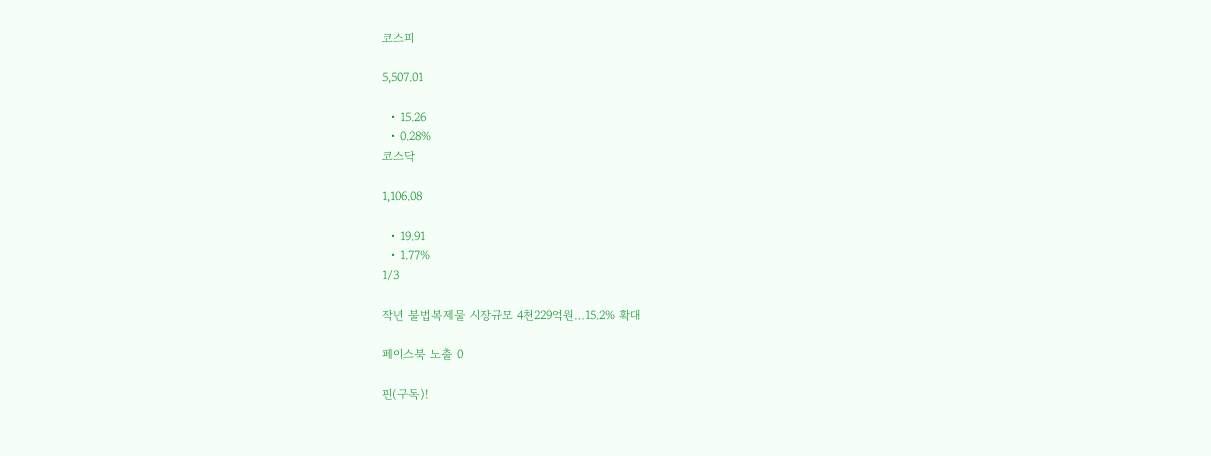코스피

5,507.01

  • 15.26
  • 0.28%
코스닥

1,106.08

  • 19.91
  • 1.77%
1/3

작년 불법복제물 시장규모 4천229억원…15.2% 확대

페이스북 노출 0

핀(구독)!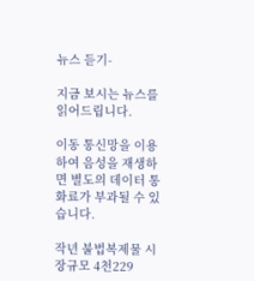뉴스 듣기-

지금 보시는 뉴스를 읽어드립니다.

이동 통신망을 이용하여 음성을 재생하면 별도의 데이터 통화료가 부과될 수 있습니다.

작년 불법복제물 시장규모 4천229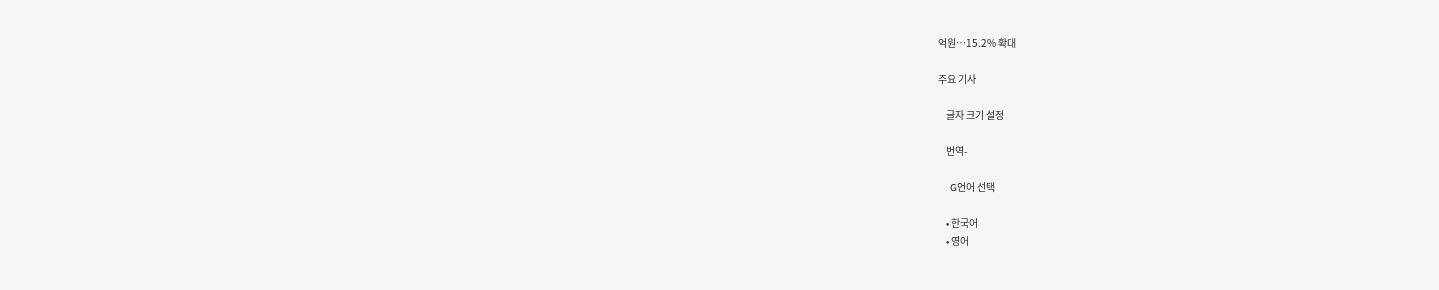억원…15.2% 확대

주요 기사

    글자 크기 설정

    번역-

    G언어 선택

    • 한국어
    • 영어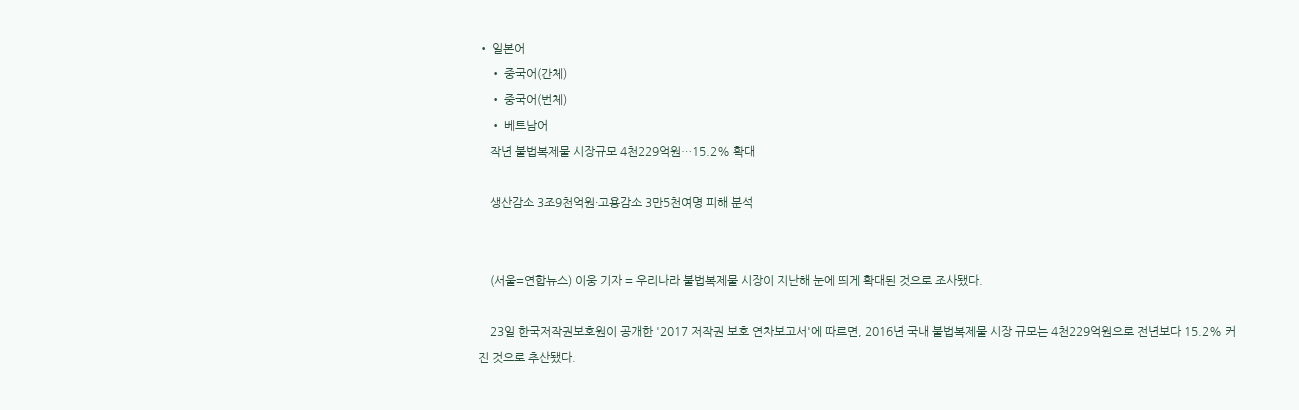• 일본어
    • 중국어(간체)
    • 중국어(번체)
    • 베트남어
    작년 불법복제물 시장규모 4천229억원…15.2% 확대

    생산감소 3조9천억원·고용감소 3만5천여명 피해 분석


    (서울=연합뉴스) 이웅 기자 = 우리나라 불법복제물 시장이 지난해 눈에 띄게 확대된 것으로 조사됐다.

    23일 한국저작권보호원이 공개한 '2017 저작권 보호 연차보고서'에 따르면, 2016년 국내 불법복제물 시장 규모는 4천229억원으로 전년보다 15.2% 커진 것으로 추산됐다.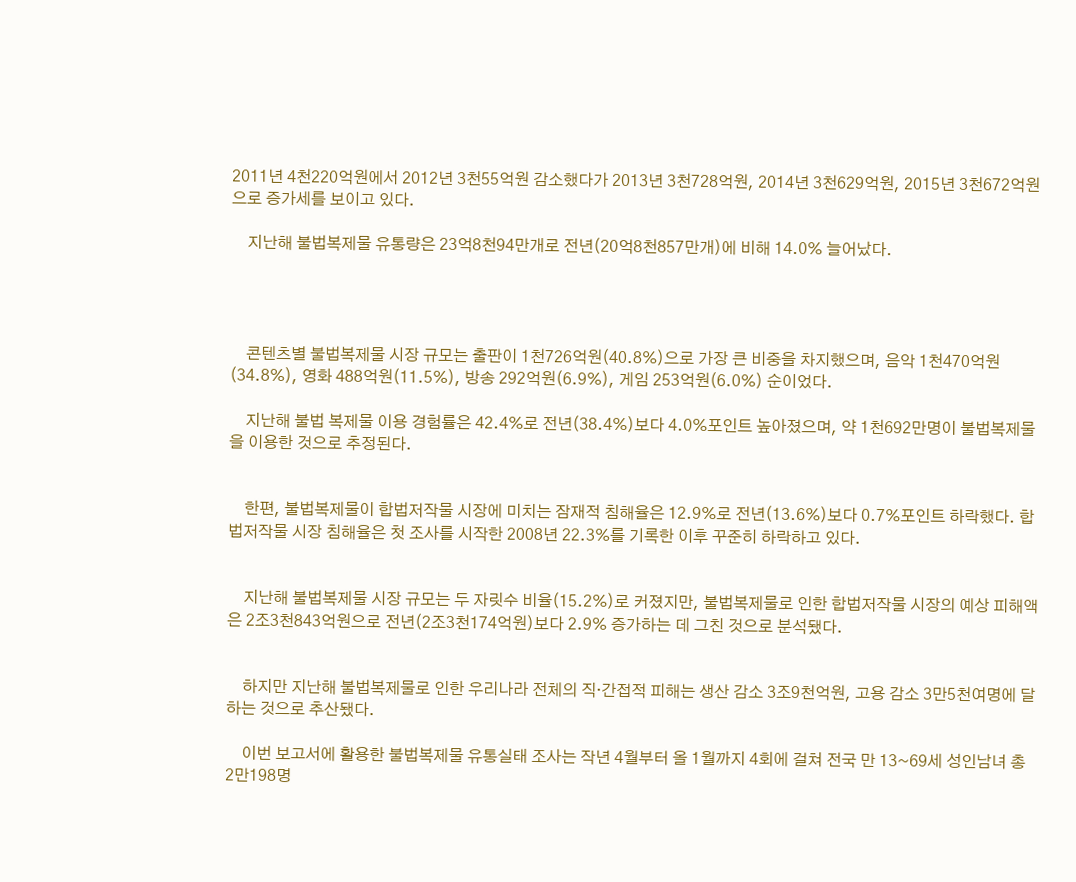2011년 4천220억원에서 2012년 3천55억원 감소했다가 2013년 3천728억원, 2014년 3천629억원, 2015년 3천672억원으로 증가세를 보이고 있다.

    지난해 불법복제물 유통량은 23억8천94만개로 전년(20억8천857만개)에 비해 14.0% 늘어났다.




    콘텐츠별 불법복제물 시장 규모는 출판이 1천726억원(40.8%)으로 가장 큰 비중을 차지했으며, 음악 1천470억원(34.8%), 영화 488억원(11.5%), 방송 292억원(6.9%), 게임 253억원(6.0%) 순이었다.

    지난해 불법 복제물 이용 경험률은 42.4%로 전년(38.4%)보다 4.0%포인트 높아졌으며, 약 1천692만명이 불법복제물을 이용한 것으로 추정된다.


    한편, 불법복제물이 합법저작물 시장에 미치는 잠재적 침해율은 12.9%로 전년(13.6%)보다 0.7%포인트 하락했다. 합법저작물 시장 침해율은 첫 조사를 시작한 2008년 22.3%를 기록한 이후 꾸준히 하락하고 있다.


    지난해 불법복제물 시장 규모는 두 자릿수 비율(15.2%)로 커졌지만, 불법복제물로 인한 합법저작물 시장의 예상 피해액은 2조3천843억원으로 전년(2조3천174억원)보다 2.9% 증가하는 데 그친 것으로 분석됐다.


    하지만 지난해 불법복제물로 인한 우리나라 전체의 직·간접적 피해는 생산 감소 3조9천억원, 고용 감소 3만5천여명에 달하는 것으로 추산됐다.

    이번 보고서에 활용한 불법복제물 유통실태 조사는 작년 4월부터 올 1월까지 4회에 걸쳐 전국 만 13~69세 성인남녀 총 2만198명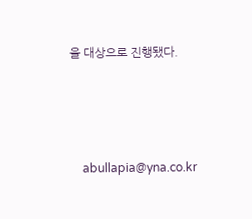을 대상으로 진행됐다.




    abullapia@yna.co.kr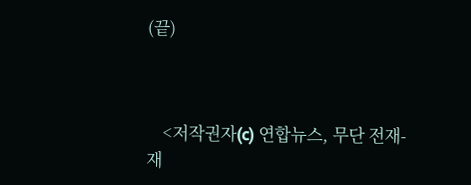(끝)



    <저작권자(c) 연합뉴스, 무단 전재-재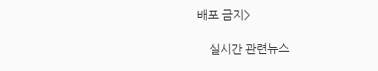배포 금지>

    실시간 관련뉴스